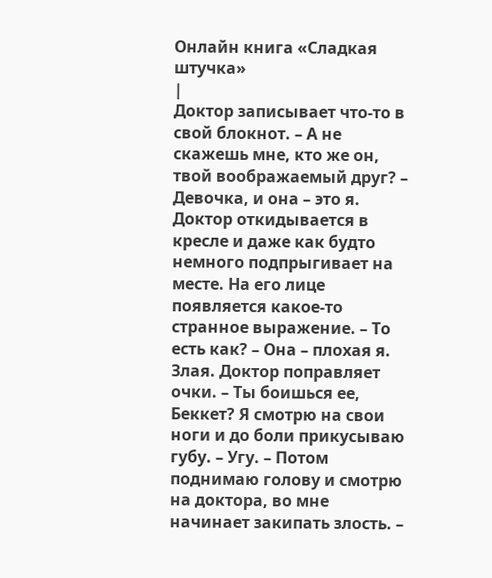Онлайн книга «Сладкая штучка»
|
Доктор записывает что-то в свой блокнот. – А не скажешь мне, кто же он, твой воображаемый друг? – Девочка, и она – это я. Доктор откидывается в кресле и даже как будто немного подпрыгивает на месте. На его лице появляется какое-то странное выражение. – То есть как? – Она – плохая я. Злая. Доктор поправляет очки. – Ты боишься ее, Беккет? Я смотрю на свои ноги и до боли прикусываю губу. – Угу. – Потом поднимаю голову и смотрю на доктора, во мне начинает закипать злость. –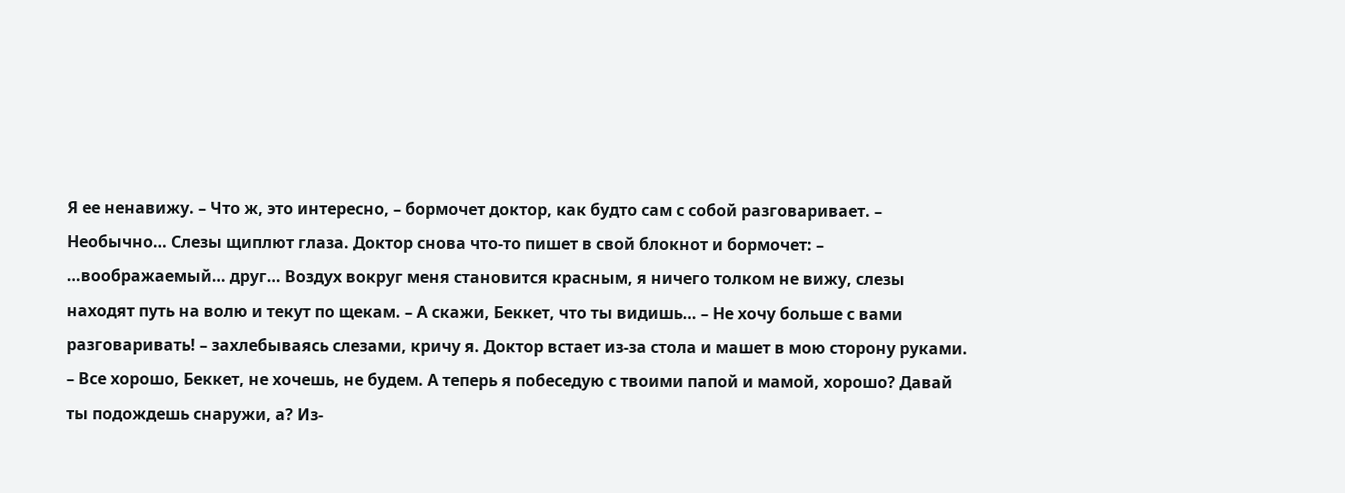Я ее ненавижу. – Что ж, это интересно, – бормочет доктор, как будто сам с собой разговаривает. – Необычно… Слезы щиплют глаза. Доктор снова что-то пишет в свой блокнот и бормочет: – …воображаемый… друг… Воздух вокруг меня становится красным, я ничего толком не вижу, слезы находят путь на волю и текут по щекам. – А скажи, Беккет, что ты видишь… – Не хочу больше с вами разговаривать! – захлебываясь слезами, кричу я. Доктор встает из-за стола и машет в мою сторону руками. – Все хорошо, Беккет, не хочешь, не будем. А теперь я побеседую с твоими папой и мамой, хорошо? Давай ты подождешь снаружи, а? Из-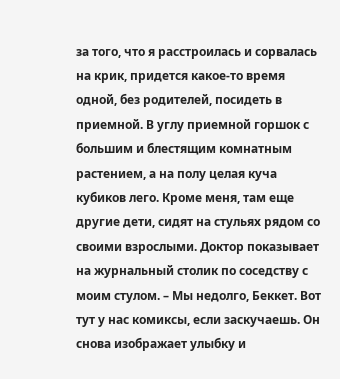за того, что я расстроилась и сорвалась на крик, придется какое-то время одной, без родителей, посидеть в приемной. В углу приемной горшок с большим и блестящим комнатным растением, а на полу целая куча кубиков лего. Кроме меня, там еще другие дети, сидят на стульях рядом со своими взрослыми. Доктор показывает на журнальный столик по соседству с моим стулом. – Мы недолго, Беккет. Вот тут у нас комиксы, если заскучаешь. Он снова изображает улыбку и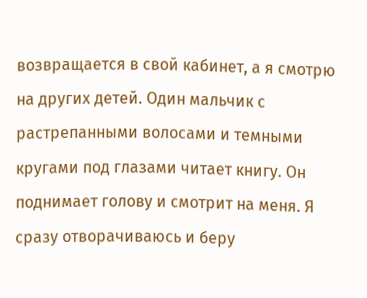возвращается в свой кабинет, а я смотрю на других детей. Один мальчик с растрепанными волосами и темными кругами под глазами читает книгу. Он поднимает голову и смотрит на меня. Я сразу отворачиваюсь и беру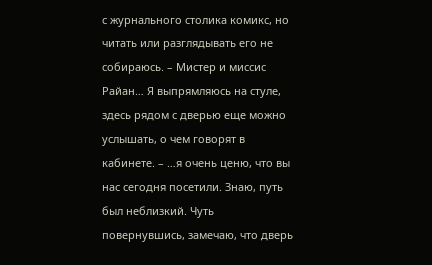с журнального столика комикс, но читать или разглядывать его не собираюсь. – Мистер и миссис Райан… Я выпрямляюсь на стуле, здесь рядом с дверью еще можно услышать, о чем говорят в кабинете. – …я очень ценю, что вы нас сегодня посетили. Знаю, путь был неблизкий. Чуть повернувшись, замечаю, что дверь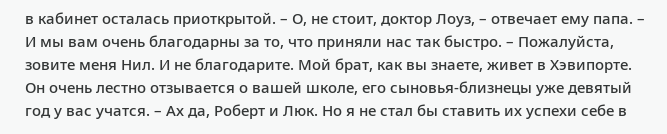в кабинет осталась приоткрытой. – О, не стоит, доктор Лоуз, – отвечает ему папа. – И мы вам очень благодарны за то, что приняли нас так быстро. – Пожалуйста, зовите меня Нил. И не благодарите. Мой брат, как вы знаете, живет в Хэвипорте. Он очень лестно отзывается о вашей школе, его сыновья-близнецы уже девятый год у вас учатся. – Ах да, Роберт и Люк. Но я не стал бы ставить их успехи себе в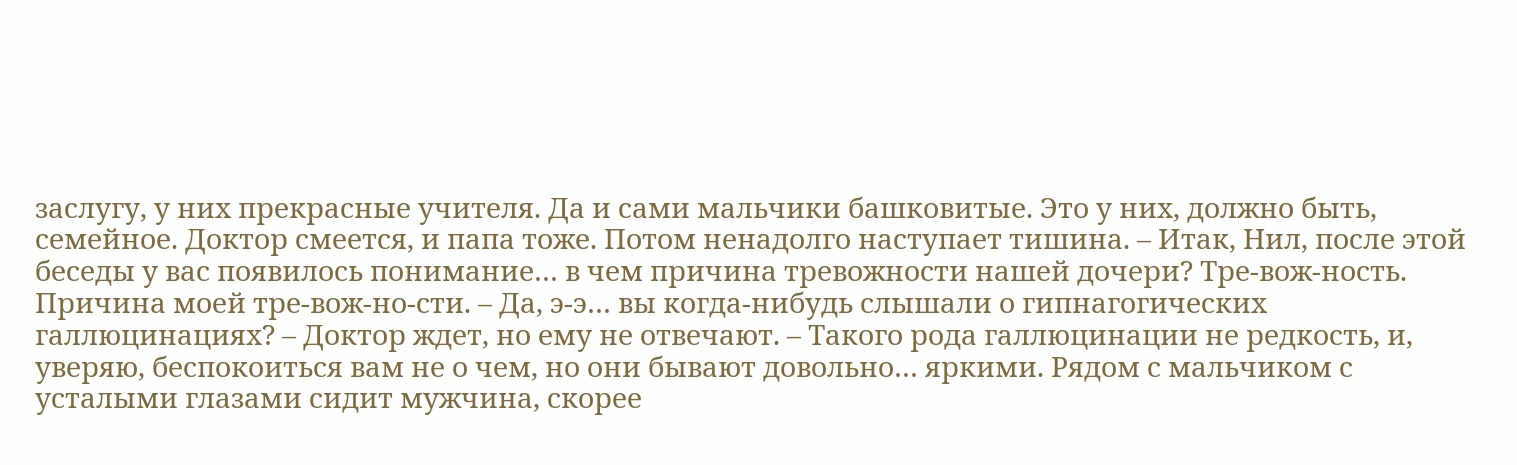заслугу, у них прекрасные учителя. Да и сами мальчики башковитые. Это у них, должно быть, семейное. Доктор смеется, и папа тоже. Потом ненадолго наступает тишина. – Итак, Нил, после этой беседы у вас появилось понимание… в чем причина тревожности нашей дочери? Тре-вож-ность. Причина моей тре-вож-но-сти. – Да, э-э… вы когда-нибудь слышали о гипнагогических галлюцинациях? – Доктор ждет, но ему не отвечают. – Такого рода галлюцинации не редкость, и, уверяю, беспокоиться вам не о чем, но они бывают довольно… яркими. Рядом с мальчиком с усталыми глазами сидит мужчина, скорее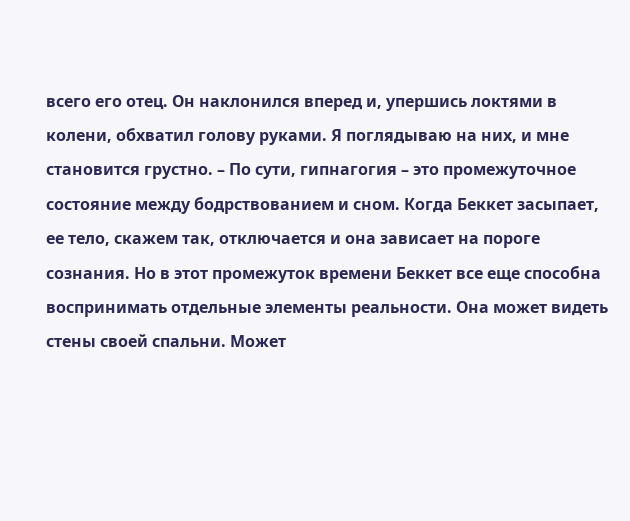всего его отец. Он наклонился вперед и, упершись локтями в колени, обхватил голову руками. Я поглядываю на них, и мне становится грустно. – По сути, гипнагогия – это промежуточное состояние между бодрствованием и сном. Когда Беккет засыпает, ее тело, скажем так, отключается и она зависает на пороге сознания. Но в этот промежуток времени Беккет все еще способна воспринимать отдельные элементы реальности. Она может видеть стены своей спальни. Может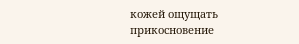кожей ощущать прикосновение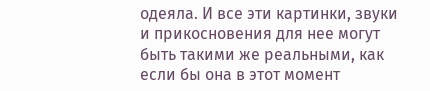одеяла. И все эти картинки, звуки и прикосновения для нее могут быть такими же реальными, как если бы она в этот момент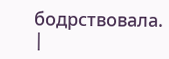бодрствовала. |